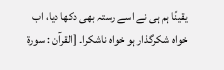یقینًا ہم ہی نے اسے رستہ بھی دکھا دیا، اب خواہ شکرگذار ہو خواہ ناشکرا۔ [القرآن : سورۃ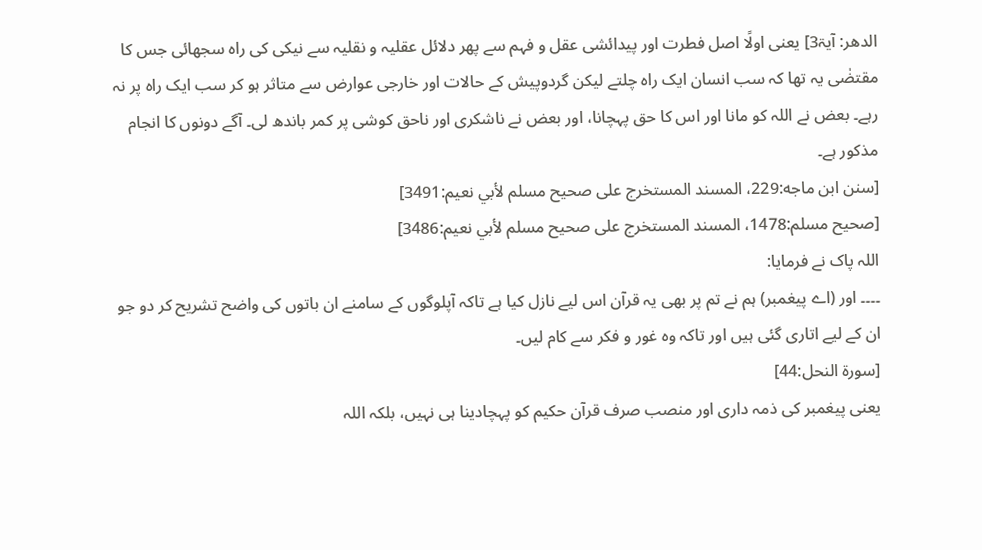الدھر: آیۃ3] یعنی اولًا اصل فطرت اور پیدائشی عقل و فہم سے پھر دلائل عقلیہ و نقلیہ سے نیکی کی راہ سجھائی جس کا مقتضٰی یہ تھا کہ سب انسان ایک راہ چلتے لیکن گردوپیش کے حالات اور خارجی عوارض سے متاثر ہو کر سب ایک راہ پر نہ رہے۔ بعض نے اللہ کو مانا اور اس کا حق پہچانا، اور بعض نے ناشکری اور ناحق کوشی پر کمر باندھ لی۔ آگے دونوں کا انجام مذکور ہے۔
[سنن ابن ماجه:229، المسند المستخرج على صحيح مسلم لأبي نعيم:3491]
[صحيح مسلم:1478، المسند المستخرج على صحيح مسلم لأبي نعيم:3486]
اللہ پاک نے فرمایا:
۔۔۔۔ اور (اے پیغمبر) ہم نے تم پر بھی یہ قرآن اس لیے نازل کیا ہے تاکہ آپلوگوں کے سامنے ان باتوں کی واضح تشریح کر دو جو ان کے لیے اتاری گئی ہیں اور تاکہ وہ غور و فکر سے کام لیں۔
[سورۃ النحل:44]
یعنی پیغمبر کی ذمہ داری اور منصب صرف قرآن حکیم کو پہچادینا ہی نہیں، بلکہ اللہ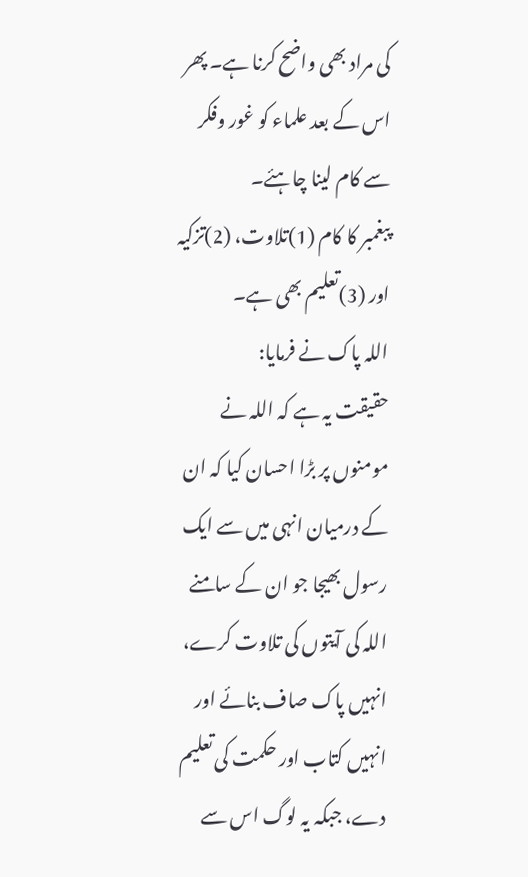کی مراد بھی واضح کرنا ہے۔ پھر اس کے بعد علماء کو غور وفکر سے کام لینا چاہئے۔
پبغمبر کا کام (1)تلاوت، (2)تزکیہ اور (3)تعلیم بھی ہے۔
اللہ پاک نے فرمایا:
حقیقت یہ ہے کہ اللہ نے مومنوں پر بڑا احسان کیا کہ ان کے درمیان انہی میں سے ایک رسول بھیجا جو ان کے سامنے اللہ کی آیتوں کی تلاوت کرے، انہیں پاک صاف بنائے اور انہیں کتاب اور حکمت کی تعلیم دے، جبکہ یہ لوگ اس سے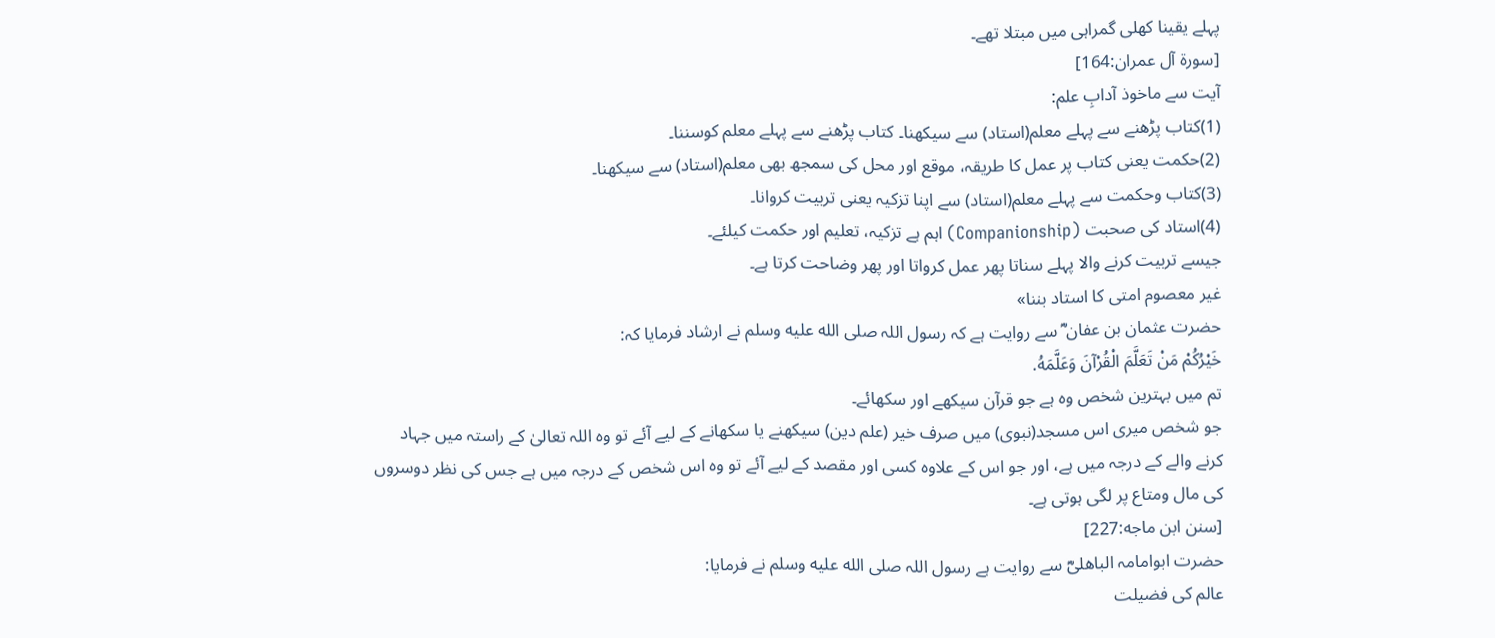پہلے یقینا کھلی گمراہی میں مبتلا تھے۔
[سورۃ آل عمران:164]
آیت سے ماخوذ آدابِ علم:
(1)کتاب پڑھنے سے پہلے معلم(استاد) سے سیکھنا۔ کتاب پڑھنے سے پہلے معلم کوسننا۔
(2)حکمت یعنی کتاب پر عمل کا طریقہ، موقع اور محل کی سمجھ بھی معلم(استاد) سے سیکھنا۔
(3)کتاب وحکمت سے پہلے معلم(استاد) سے اپنا تزکیہ یعنی تربیت کروانا۔
(4)استاد کی صحبت (Companionship) اہم ہے تزکیہ، تعلیم اور حکمت کیلئے۔
جیسے تربیت کرنے والا پہلے سناتا پھر عمل کرواتا اور پھر وضاحت کرتا ہے۔
غیر معصوم امتی کا استاد بننا»
حضرت عثمان بن عفان ؓ سے روایت ہے کہ رسول اللہ صلى الله عليه وسلم نے ارشاد فرمایا کہ:
خَيْرُكُمْ مَنْ تَعَلَّمَ الْقُرْآنَ وَعَلَّمَهُ.
تم میں بہترین شخص وہ ہے جو قرآن سیکھے اور سکھائے۔
جو شخص میری اس مسجد(نبوی) میں صرف خیر (علم دین) سیکھنے یا سکھانے کے لیے آئے تو وہ اللہ تعالیٰ کے راستہ میں جہاد کرنے والے کے درجہ میں ہے، اور جو اس کے علاوہ کسی اور مقصد کے لیے آئے تو وہ اس شخص کے درجہ میں ہے جس کی نظر دوسروں کی مال ومتاع پر لگی ہوتی ہے۔
[سنن ابن ماجه:227]
حضرت ابوامامہ الباھلیؓ سے روایت ہے رسول اللہ صلى الله عليه وسلم نے فرمایا:
عالم کی فضیلت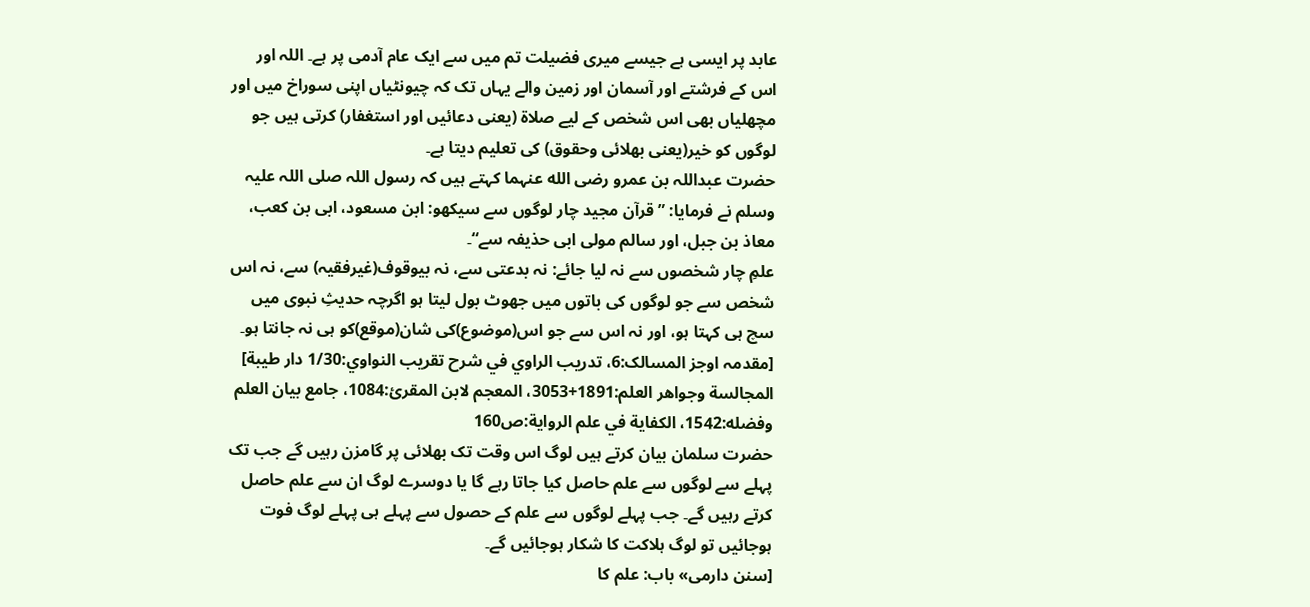عابد پر ایسی ہے جیسے میری فضیلت تم میں سے ایک عام آدمی پر ہے۔ اللہ اور اس کے فرشتے اور آسمان اور زمین والے یہاں تک کہ چیونٹیاں اپنی سوراخ میں اور مچھلیاں بھی اس شخص کے لیے صلاۃ (یعنی دعائیں اور استغفار) کرتی ہیں جو لوگوں کو خیر(یعنی بھلائی وحقوق) کی تعلیم دیتا ہے۔
حضرت عبداللہ بن عمرو رضی الله عنہما کہتے ہیں کہ رسول اللہ صلی اللہ علیہ وسلم نے فرمایا: ”قرآن مجید چار لوگوں سے سیکھو: ابن مسعود، ابی بن کعب، معاذ بن جبل، اور سالم مولی ابی حذیفہ سے“۔
علمِ چار شخصوں سے نہ لیا جائے: نہ بدعتی سے، نہ بیوقوف(غیرفقیہ) سے، نہ اس شخص سے جو لوگوں کی باتوں میں جھوٹ بول لیتا ہو اگرچہ حدیثِ نبوی میں سچ ہی کہتا ہو، اور نہ اس سے جو اس(موضوع)کی شان(موقع)کو ہی نہ جانتا ہو۔
[مقدمہ اوجز المسالک:6، تدريب الراوي في شرح تقريب النواوي:1/30 دار طيبة]
المجالسة وجواهر العلم:1891+3053، المعجم لابن المقرئ:1084، جامع بيان العلم وفضله:1542، الكفاية في علم الرواية:ص160
حضرت سلمان بیان کرتے ہیں لوگ اس وقت تک بھلائی پر گامزن رہیں گے جب تک پہلے سے لوگوں سے علم حاصل کیا جاتا رہے گا یا دوسرے لوگ ان سے علم حاصل کرتے رہیں گے۔ جب پہلے لوگوں سے علم کے حصول سے پہلے ہی پہلے لوگ فوت ہوجائیں تو لوگ ہلاکت کا شکار ہوجائیں گے۔
[سنن دارمی» باب: علم کا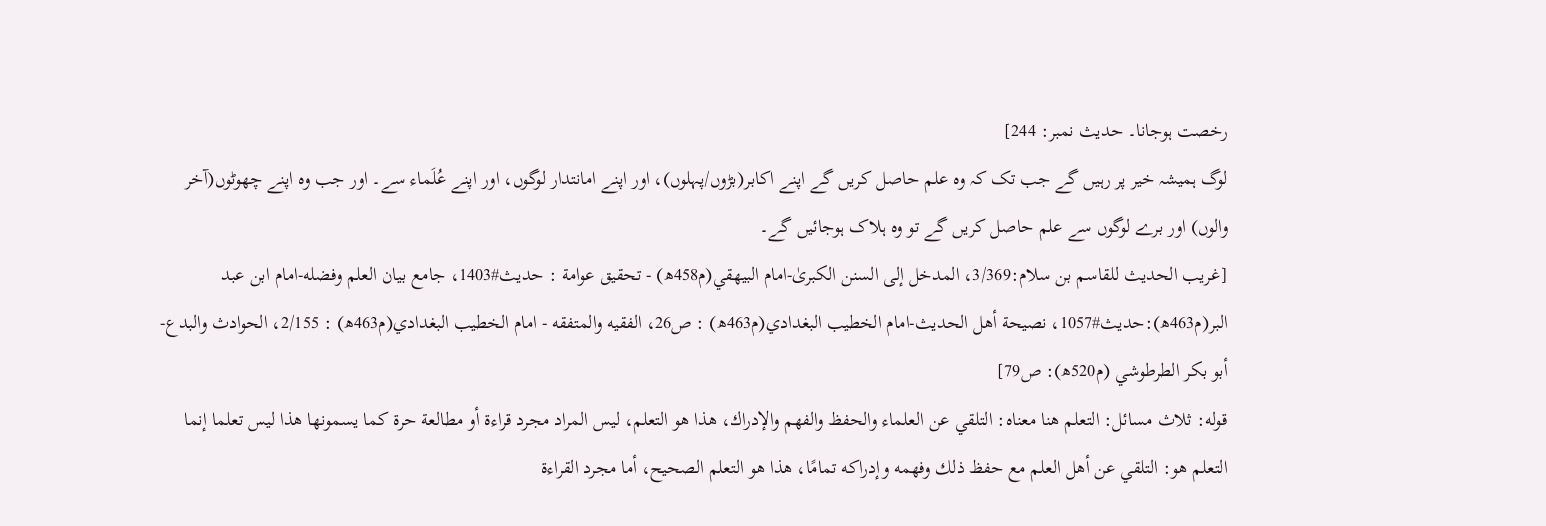رخصت ہوجانا۔ حدیث نمبر: 244]
لوگ ہمیشہ خیر پر رہیں گے جب تک کہ وہ علم حاصل کریں گے اپنے اکابر(بڑوں/پہلوں)، اور اپنے امانتدار لوگوں، اور اپنے عُلَماء سے۔ اور جب وہ اپنے چھوٹوں(آخر والوں) اور برے لوگوں سے علم حاصل کریں گے تو وہ ہلاک ہوجائیں گے۔
[غريب الحديث للقاسم بن سلام:3/369، المدخل إلى السنن الكبرىٰ-امام البيهقي(م458ھ) - تحقیق عوامة : حدیث#1403، جامع بيان العلم وفضله-امام ابن عبد البر(م463ھ):حدیث#1057، نصيحة أهل الحديث-امام الخطيب البغدادي(م463ھ) : ص26، الفقيه والمتفقه - امام الخطيب البغدادي(م463ھ) : 2/155، الحوادث والبدع-أبو بكر الطرطوشي (م520ھ): ص79]
قوله: ثلاث مسائل: التعلم هنا معناه: التلقي عن العلماء والحفظ والفهم والإدراك، هذا هو التعلم، ليس المراد مجرد قراءة أو مطالعة حرة كما يسمونها هذا ليس تعلما إنما التعلم هو: التلقي عن أهل العلم مع حفظ ذلك وفهمه وإدراكه تمامًا، هذا هو التعلم الصحيح، أما مجرد القراءة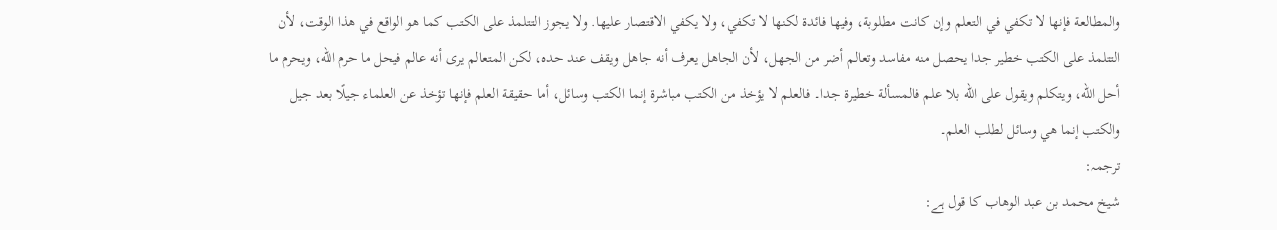والمطالعة فإنها لا تكفي في التعلم وإن كانت مطلوبة، وفيها فائدة لكنها لا تكفي، ولا يكفي الاقتصار عليها. ولا يجوز التتلمذ على الكتب كما هو الواقع في هذا الوقت، لأن التتلمذ على الكتب خطير جدا يحصل منه مفاسد وتعالم أضر من الجهل، لأن الجاهل يعرف أنه جاهل ويقف عند حده، لكن المتعالم يرى أنه عالم فيحل ما حرم الله، ويحرم ما أحل الله، ويتكلم ويقول على الله بلا علم فالمسألة خطيرة جدا۔ فالعلم لا يؤخذ من الكتب مباشرة إنما الكتب وسائل، أما حقيقة العلم فإنها تؤخذ عن العلماء جيلًا بعد جيل والكتب إنما هي وسائل لطلب العلم۔
ترجمہ:
شیخ محمد بن عبد الوھاب کا قول ہے: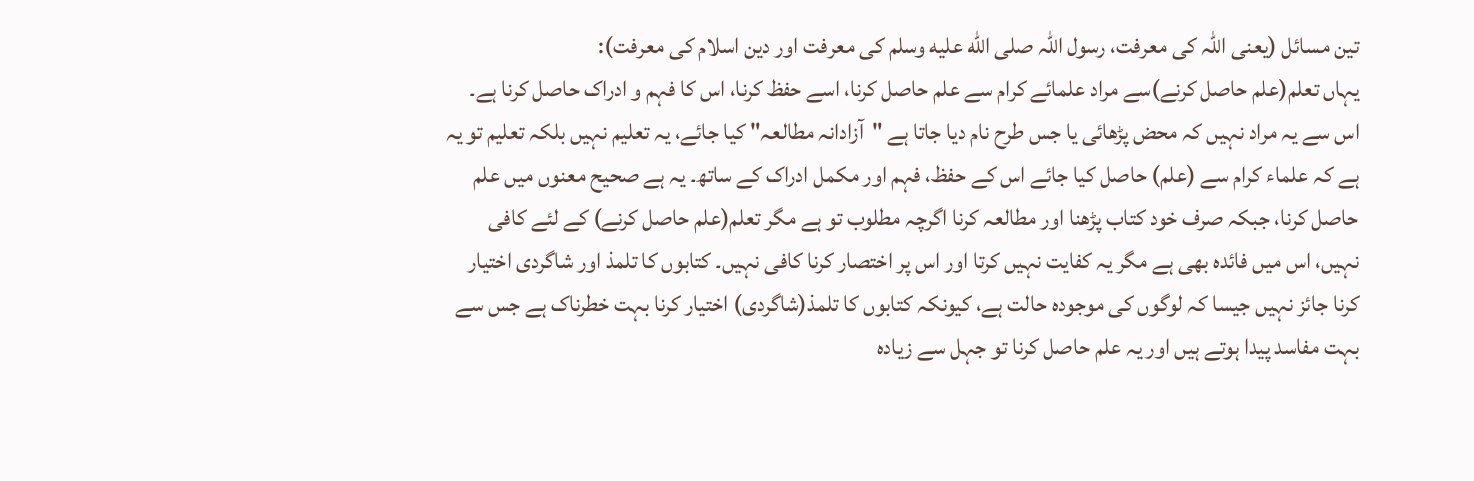تین مسائل (یعنی اللہ کی معرفت، رسول اللہ صلى الله عليه وسلم کی معرفت اور دین اسلام کی معرفت):
یہاں تعلم(علم حاصل کرنے)سے مراد علمائے کرام سے علم حاصل کرنا، اسے حفظ کرنا، اس کا فہم و ادراک حاصل کرنا ہے۔ اس سے یہ مراد نہیں کہ محض پڑھائی یا جس طرح نام دیا جاتا ہے "آزادانہ مطالعہ" کیا جائے، یہ تعلیم نہیں بلکہ تعلیم تو یہ ہے کہ علماء کرام سے (علم) حاصل کیا جائے اس کے حفظ، فہم اور مکمل ادراک کے ساتھ۔ یہ ہے صحیح معنوں میں علم حاصل کرنا، جبکہ صرف خود کتاب پڑھنا اور مطالعہ کرنا اگرچہ مطلوب تو ہے مگر تعلم(علم حاصل کرنے) کے لئے کافی نہیں، اس میں فائدہ بھی ہے مگر یہ کفایت نہیں کرتا اور اس پر اختصار کرنا کافی نہیں۔ کتابوں کا تلمذ اور شاگردی اختیار کرنا جائز نہیں جیسا کہ لوگوں کی موجودہ حالت ہے، کیونکہ کتابوں کا تلمذ(شاگردی) اختیار کرنا بہت خطرناک ہے جس سے بہت مفاسد پیدا ہوتے ہیں اور یہ علم حاصل کرنا تو جہل سے زیادہ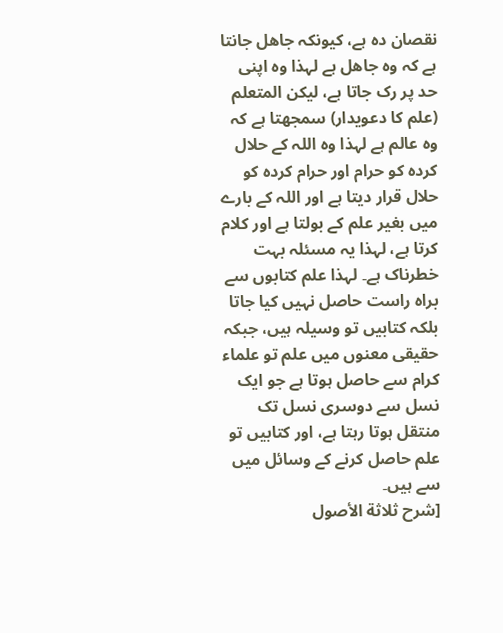نقصان دہ ہے، کیونکہ جاھل جانتا ہے کہ وہ جاھل ہے لہذا وہ اپنی حد پر رک جاتا ہے، لیکن المتعلم (علم کا دعویدار) سمجھتا ہے کہ وہ عالم ہے لہذا وہ اللہ کے حلال کردہ کو حرام اور حرام کردہ کو حلال قرار دیتا ہے اور اللہ کے بارے میں بغیر علم کے بولتا ہے اور کلام کرتا ہے، لہذا یہ مسئلہ بہت خطرناک ہے۔ لہذا علم کتابوں سے براہ راست حاصل نہیں کیا جاتا بلکہ کتابیں تو وسیلہ ہیں، جبکہ حقیقی معنوں میں علم تو علماء کرام سے حاصل ہوتا ہے جو ایک نسل سے دوسری نسل تک منتقل ہوتا رہتا ہے، اور کتابیں تو علم حاصل کرنے کے وسائل میں سے ہیں۔
[شرح ثلاثة الأصول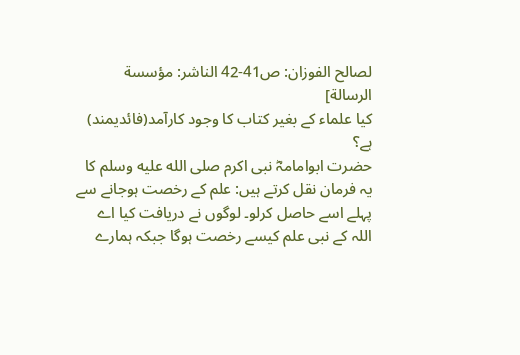لصالح الفوزان: ص41-42 الناشر: مؤسسة الرسالة]
کیا علماء کے بغیر کتاب کا وجود کارآمد(فائدیمند) ہے؟
حضرت ابوامامہؓ نبی اکرم صلى الله عليه وسلم کا یہ فرمان نقل کرتے ہیں: علم کے رخصت ہوجانے سے پہلے اسے حاصل کرلو۔ لوگوں نے دریافت کیا اے اللہ کے نبی علم کیسے رخصت ہوگا جبکہ ہمارے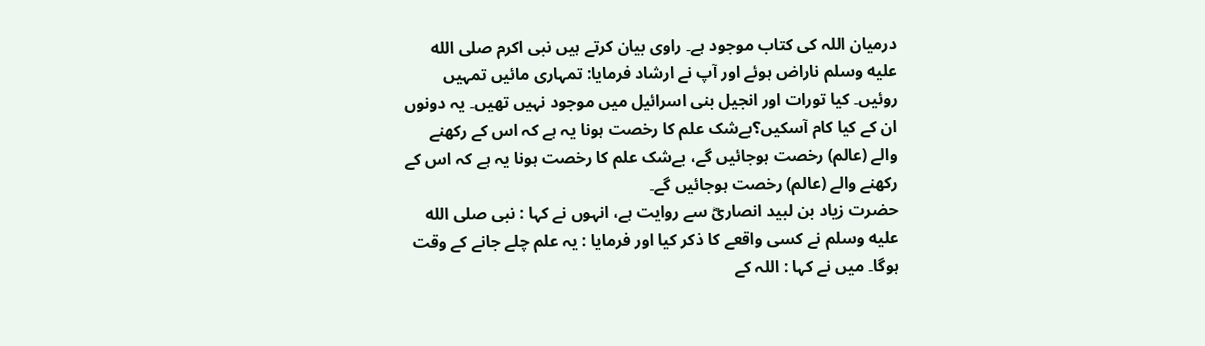درمیان اللہ کی کتاب موجود ہے۔ راوی بیان کرتے ہیں نبی اکرم صلى الله عليه وسلم ناراض ہوئے اور آپ نے ارشاد فرمایا: تمہاری مائیں تمہیں روئیں۔ کیا تورات اور انجیل بنی اسرائیل میں موجود نہیں تھیں۔ یہ دونوں ان کے کیا کام آسکیں؟بےشک علم کا رخصت ہونا یہ ہے کہ اس کے رکھنے والے (عالم) رخصت ہوجائیں گے، بےشک علم کا رخصت ہونا یہ ہے کہ اس کے رکھنے والے (عالم) رخصت ہوجائیں گے۔
حضرت زیاد بن لبید انصاریؓ سے روایت ہے، انہوں نے کہا : نبی صلى الله عليه وسلم نے کسی واقعے کا ذکر کیا اور فرمایا : یہ علم چلے جانے کے وقت ہوگا۔ میں نے کہا : اللہ کے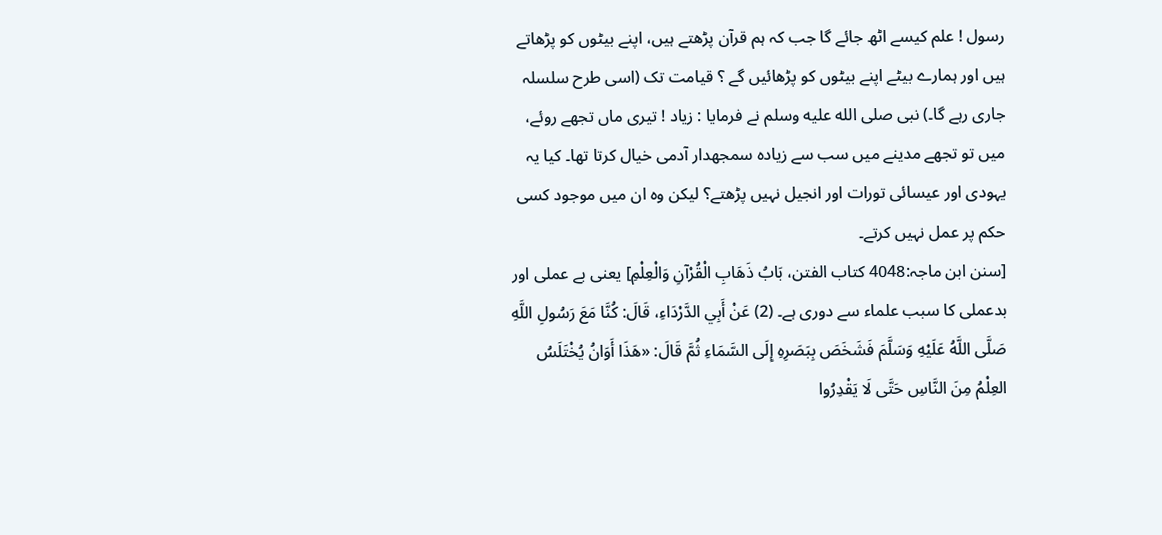رسول ! علم کیسے اٹھ جائے گا جب کہ ہم قرآن پڑھتے ہیں، اپنے بیٹوں کو پڑھاتے ہیں اور ہمارے بیٹے اپنے بیٹوں کو پڑھائیں گے ؟ قیامت تک (اسی طرح سلسلہ جاری رہے گا۔) نبی صلى الله عليه وسلم نے فرمایا : زیاد ! تیری ماں تجھے روئے، میں تو تجھے مدینے میں سب سے زیادہ سمجھدار آدمی خیال کرتا تھا۔ کیا یہ یہودی اور عیسائی تورات اور انجیل نہیں پڑھتے؟ لیکن وہ ان میں موجود کسی حکم پر عمل نہیں کرتے۔
[سنن ابن ماجہ:4048 کتاب الفتن، بَابُ ذَهَابِ الْقُرْآنِ وَالْعِلْمِ] یعنی بے عملی اور بدعملی کا سبب علماء سے دوری ہے۔ (2) عَنْ أَبِي الدَّرْدَاءِ، قَالَ: كُنَّا مَعَ رَسُولِ اللَّهِ صَلَّى اللَّهُ عَلَيْهِ وَسَلَّمَ فَشَخَصَ بِبَصَرِهِ إِلَى السَّمَاءِ ثُمَّ قَالَ: «هَذَا أَوَانُ يُخْتَلَسُ العِلْمُ مِنَ النَّاسِ حَتَّى لَا يَقْدِرُوا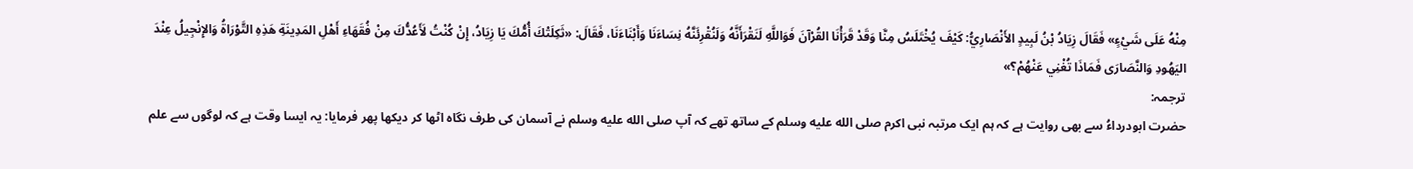مِنْهُ عَلَى شَيْءٍ» فَقَالَ زِيَادُ بْنُ لَبِيدٍ الأَنْصَارِيُّ: كَيْفَ يُخْتَلَسُ مِنَّا وَقَدْ قَرَأْنَا القُرْآنَ فَوَاللَّهِ لَنَقْرَأَنَّهُ وَلَنُقْرِئَنَّهُ نِسَاءَنَا وَأَبْنَاءَنَا، فَقَالَ: «ثَكِلَتْكَ أُمُّكَ يَا زِيَادُ، إِنْ كُنْتُ لَأَعُدُّكَ مِنْ فُقَهَاءِ أَهْلِ المَدِينَةِ هَذِهِ التَّوْرَاةُ وَالإِنْجِيلُ عِنْدَ اليَهُودِ وَالنَّصَارَى فَمَاذَا تُغْنِي عَنْهُمْ؟»
ترجمہ:
حضرت ابودرداءُ سے بھی روایت ہے کہ ہم ایک مرتبہ نبی اکرم صلى الله عليه وسلم کے ساتھ تھے کہ آپ صلى الله عليه وسلم نے آسمان کی طرف نگاہ اٹھا کر دیکھا پھر فرمایا: یہ ایسا وقت ہے کہ لوگوں سے علم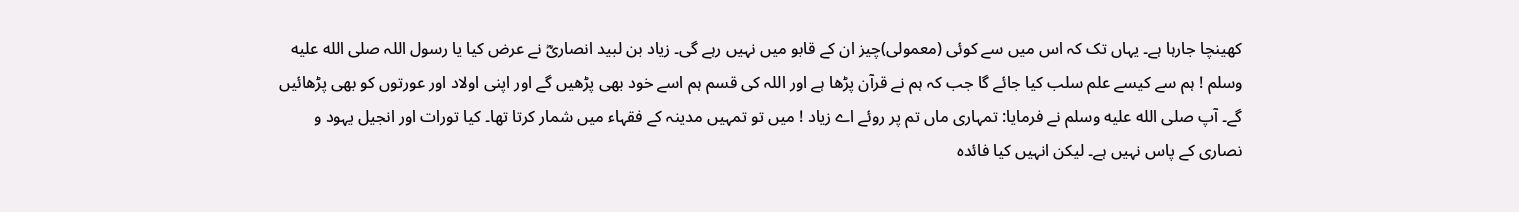کھینچا جارہا ہے۔ یہاں تک کہ اس میں سے کوئی (معمولی)چیز ان کے قابو میں نہیں رہے گی۔ زیاد بن لبید انصاریؓ نے عرض کیا یا رسول اللہ صلى الله عليه وسلم ! ہم سے کیسے علم سلب کیا جائے گا جب کہ ہم نے قرآن پڑھا ہے اور اللہ کی قسم ہم اسے خود بھی پڑھیں گے اور اپنی اولاد اور عورتوں کو بھی پڑھائیں گے۔ آپ صلى الله عليه وسلم نے فرمایا: تمہاری ماں تم پر روئے اے زیاد ! میں تو تمہیں مدینہ کے فقہاء میں شمار کرتا تھا۔ کیا تورات اور انجیل یہود و نصاری کے پاس نہیں ہے۔ لیکن انہیں کیا فائدہ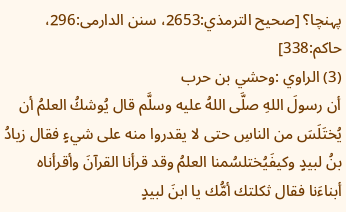پہنچا؟ [صحيح الترمذي:2653، سنن الدارمی:296، حاکم:338]
(3) الراوي :وحشي بن حرب
أن رسولَ اللهِ صلَّى اللهُ عليه وسلَّم قال يُوشكُ العلمُ أن يُختَلَسَ من الناسِ حتى لا يقدروا منه على شيءٍ فقال زيادُ بنُ لبيدٍ وكيفَيُختلسُمنا العلمُ وقد قرأنا القرآنَ وأقرأناه أبناءَنا فقال ثكلتك أمُّك يا ابنَ لبيدٍ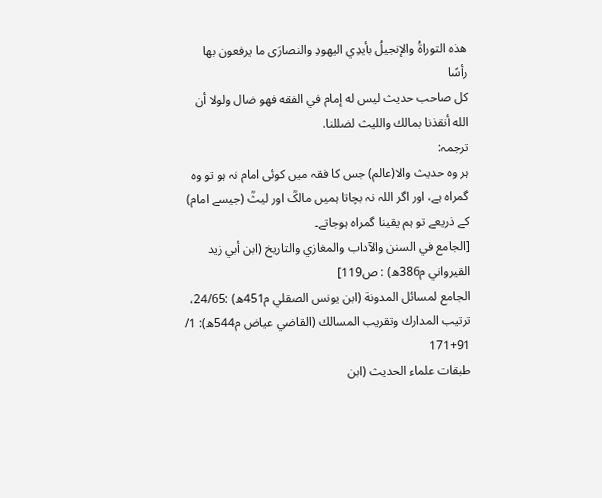هذه التوراةُ والإنجيلُ بأيدِي اليهودِ والنصارَى ما يرفعون بها رأسًا
كل صاحب حديث ليس له إمام في الفقه فهو ضال ولولا أن الله أنقذنا بمالك والليث لضللنا.
ترجمہ:
ہر وہ حدیث والا(عالم) جس کا فقہ میں کوئی امام نہ ہو تو وہ گمراہ ہے، اور اگر اللہ نہ بچاتا ہمیں مالکؒ اور لیثؒ (جیسے امام) کے ذریعے تو ہم یقینا گمراہ ہوجاتے۔
[الجامع في السنن والآداب والمغازي والتاريخ (ابن أبي زيد القيرواني م386ھ) : ص119]
الجامع لمسائل المدونة (ابن يونس الصقلي م451ھ) :24/65،
ترتيب المدارك وتقريب المسالك (القاضي عياض م544ھ): 1/ 91+171
طبقات علماء الحديث (ابن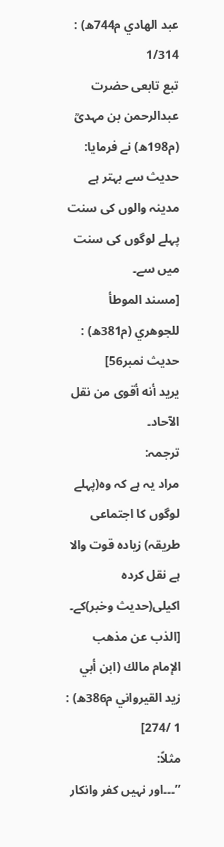عبد الهادي م744ھ) : 1/314
تبع تابعی حضرت عبدالرحمن بن مہدیؒ (م198ھ) نے فرمایا:
حدیث سے بہتر ہے مدینہ والوں کی سنت پہلے لوگوں کی سنت میں سے۔
[مسند الموطأ للجوهري (م381ھ) : حدیث نمبر56]
يريد أنه أقوى من نقل الآحاد۔
ترجمہ:
مراد یہ ہے کہ وہ(پہلے لوگوں کا اجتماعی طریقہ) زیادہ قوت والا ہے نقل کردہ اکیلی(حدیث وخبر)کے۔
[الذب عن مذهب الإمام مالك (ابن أبي زيد القيرواني م386ھ) : 1 /274]
مثلاً:
’’۔۔۔اور نہیں کفر وانکار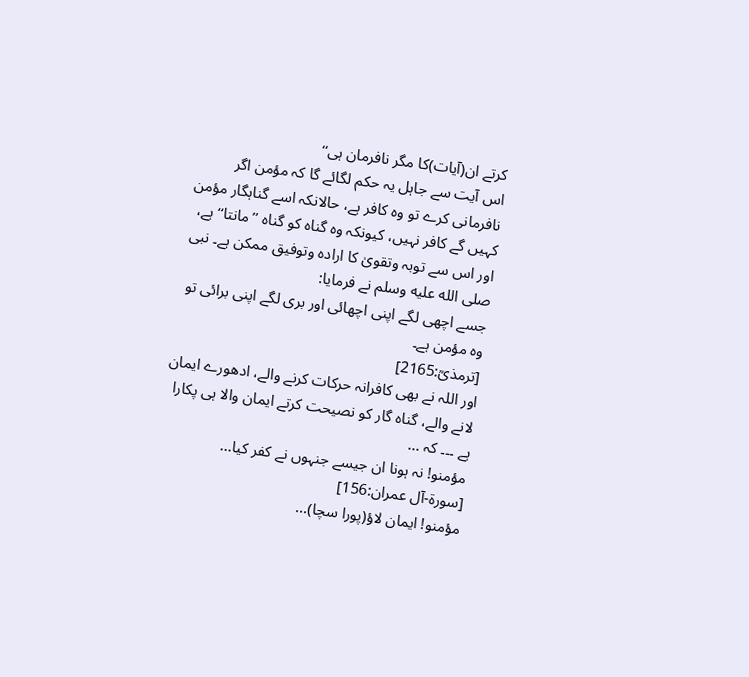کرتے ان(آیات)کا مگر نافرمان ہی‘‘
اس آیت سے جاہل یہ حکم لگائے گا کہ مؤمن اگر نافرمانی کرے تو وہ کافر ہے، حالانکہ اسے گناہگار مؤمن کہیں گے کافر نہیں، کیونکہ وہ گناہ کو گناہ ’’مانتا‘‘ ہے، اور اس سے توبہ وتقویٰ کا ارادہ وتوفیق ممکن ہے۔ نبی صلى الله عليه وسلم نے فرمایا:
جسے اچھی لگے اپنی اچھائی اور بری لگے اپنی برائی تو وہ مؤمن ہے۔
[ترمذیؒ:2165]
اور اللہ نے بھی کافرانہ حرکات کرنے والے، ادھورے ایمان لانے والے، گناہ گار کو نصیحت کرتے ایمان والا ہی پکارا ہے ۔۔۔ کہ ...
مؤمنو! نہ ہونا ان جیسے جنہوں نے کفر کیا...
[سورة-آل عمران:156]
مؤمنو! ایمان لاؤ(پورا سچا)...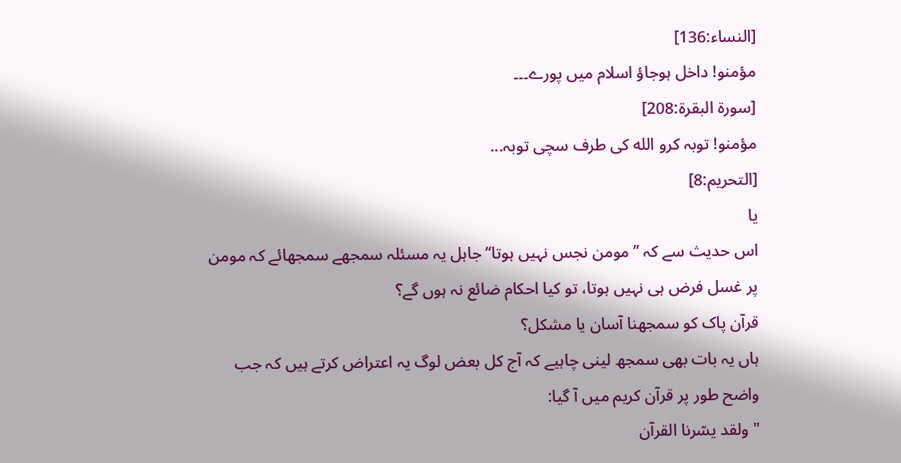[النساء:136]
مؤمنو! داخل ہوجاؤ اسلام میں پورے۔۔۔
[سورة البقرة:208]
مؤمنو! توبہ کرو الله کی طرف سچی توبہ...
[التحریم:8]
یا
اس حدیث سے کہ ’’مومن نجس نہیں ہوتا‘‘ جاہل یہ مسئلہ سمجھے سمجھائے کہ مومن پر غسل فرض ہی نہیں ہوتا، تو کیا احکام ضائع نہ ہوں گے؟
قرآن پاک کو سمجھنا آسان یا مشکل؟
ہاں یہ بات بھی سمجھ لینی چاہیے کہ آج کل بعض لوگ یہ اعتراض کرتے ہیں کہ جب واضح طور پر قرآن کریم میں آ گیا:
" ولقد یسّرنا القرآن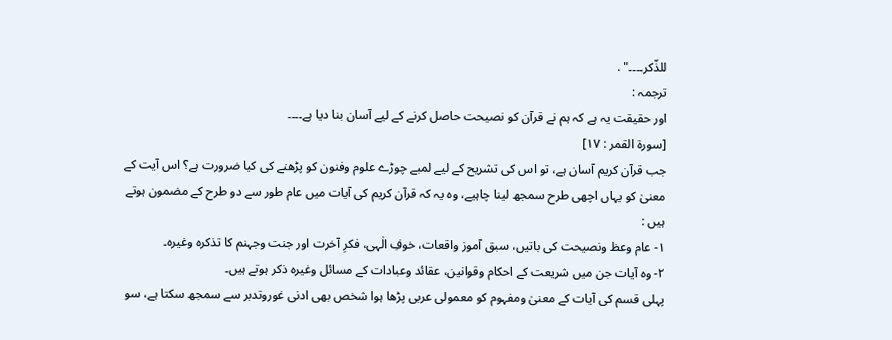للذّکر۔۔۔۔" .
ترجمہ :
اور حقیقت یہ ہے کہ ہم نے قرآن کو نصیحت حاصل کرنے کے لیے آسان بنا دیا ہے۔۔۔۔
[سورۃ القمر : ١٧]
جب قرآن کریم آسان ہے، تو اس کی تشریح کے لیے لمبے چوڑے علوم وفنون کو پڑھنے کی کیا ضرورت ہے؟ اس آیت کے معنیٰ کو یہاں اچھی طرح سمجھ لینا چاہیے، وہ یہ کہ قرآن کریم کی آیات میں عام طور سے دو طرح کے مضمون ہوتے ہیں :
١- عام وعظ ونصیحت کی باتیں، سبق آموز واقعات، خوفِ الٰہی، فکرِ آخرت اور جنت وجہنم کا تذکرہ وغیرہ۔
٢- وہ آیات جن میں شریعت کے احکام وقوانین، عقائد وعبادات کے مسائل وغیرہ ذکر ہوتے ہیں۔
پہلی قسم کی آیات کے معنیٰ ومفہوم کو معمولی عربی پڑھا ہوا شخص بھی ادنی غوروتدبر سے سمجھ سکتا ہے، سو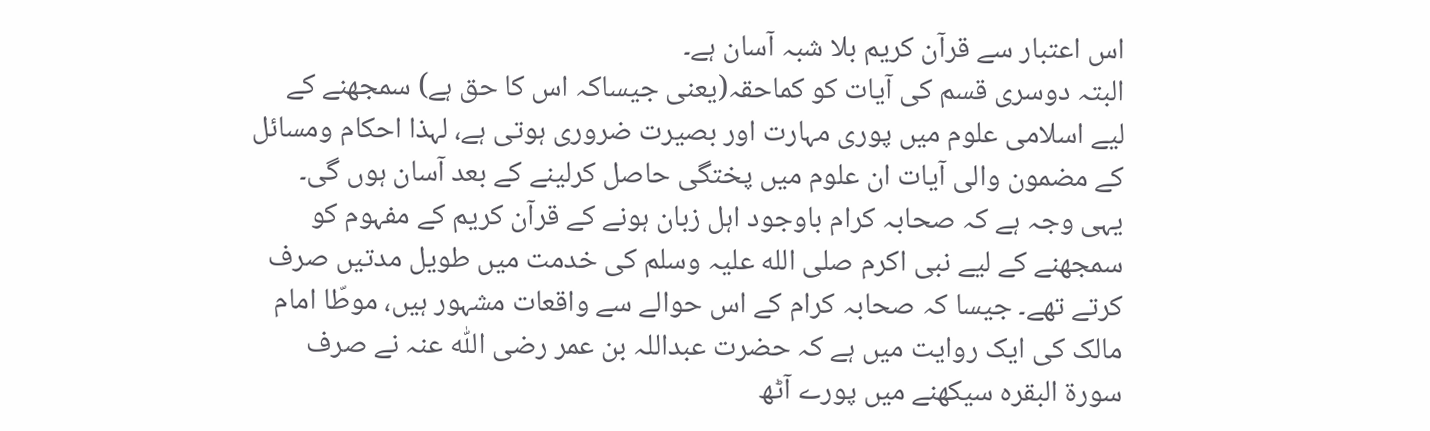اس اعتبار سے قرآن کریم بلا شبہ آسان ہے۔
البتہ دوسری قسم کی آیات کو کماحقہ(یعنی جیساکہ اس کا حق ہے) سمجھنے کے لیے اسلامی علوم میں پوری مہارت اور بصیرت ضروری ہوتی ہے، لہذا احکام ومسائل کے مضمون والی آیات ان علوم میں پختگی حاصل کرلینے کے بعد آسان ہوں گی۔
یہی وجہ ہے کہ صحابہ کرام باوجود اہل زبان ہونے کے قرآن کریم کے مفہوم کو سمجھنے کے لیے نبی اکرم صلی الله علیہ وسلم کی خدمت میں طویل مدتیں صرف کرتے تھے۔ جیسا کہ صحابہ کرام کے اس حوالے سے واقعات مشہور ہیں، موطّا امام مالک کی ایک روایت میں ہے کہ حضرت عبداللہ بن عمر رضی اللّٰہ عنہ نے صرف سورۃ البقرہ سیکھنے میں پورے آٹھ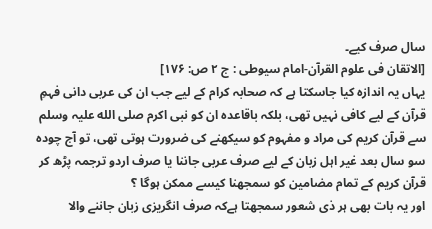سال صرف کیے۔
[الاتقان فی علوم القرآن-امام سیوطی : ج ٢ ص: ١٧۶]
یہاں یہ اندازہ کیا جاسکتا ہے کہ صحابہ کرام کے لیے جب ان کی عربی دانی فہمِ قرآن کے لیے کافی نہیں تھی، بلکہ باقاعدہ ان کو نبی اکرم صلی الله علیہ وسلم سے قرآن کریم کی مراد و مفہوم کو سیکھنے کی ضرورت ہوتی تھی، تو آج چودہ سو سال بعد غیر اہل زبان کے لیے صرف عربی جاننا یا صرف اردو ترجمہ پڑھ کر قرآن کریم کے تمام مضامین کو سمجھنا کیسے ممکن ہوگا ؟
اور یہ بات بھی ہر ذی شعور سمجھتا ہےکہ صرف انگریزی زبان جاننے والا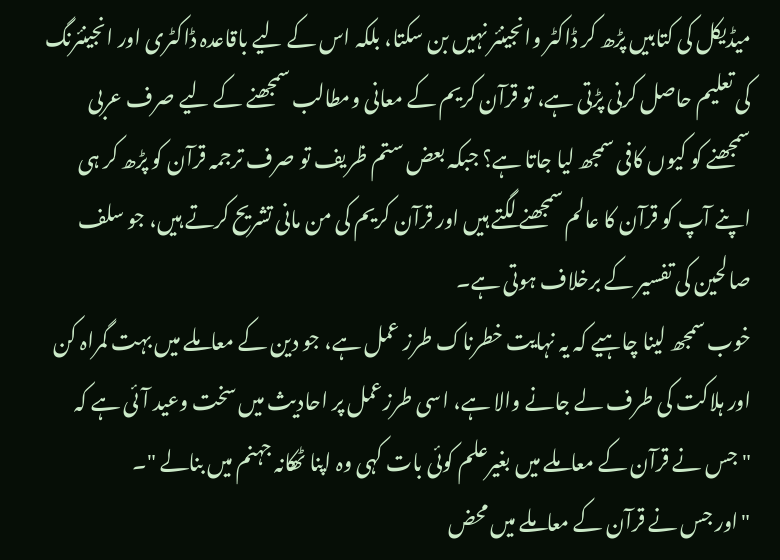میڈیکل کی کتابیں پڑھ کر ڈاکٹر وانجینئر نہیں بن سکتا، بلکہ اس کے لیے باقاعدہ ڈاکٹری اور انجینئرنگ کی تعلیم حاصل کرنی پڑتی ہے، تو قرآن کریم کے معانی ومطالب سمجھنے کے لیے صرف عربی سمجھنے کو کیوں کافی سمجھ لیا جاتا ہے؟ جبکہ بعض ستم ظریف تو صرف ترجمہ قرآن کو پڑھ کر ہی اپنے آپ کو قرآن کا عالم سمجھنے لگتے ہیں اور قرآن کریم کی من مانی تشریح کرتے ہیں، جو سلف صالحین کی تفسیر کے برخلاف ہوتی ہے۔
خوب سمجھ لینا چاہیے کہ یہ نہایت خطرناک طرز عمل ہے، جو دین کے معاملے میں بہت گمراہ کن اور ہلاکت کی طرف لے جانے والا ہے، اسی طرزعمل پر احادیث میں سخت وعید آئی ہے کہ "جس نے قرآن کے معاملے میں بغیرعلم کوئی بات کہی وہ اپنا ٹھکانہ جہنم میں بنالے "۔
"اور جس نے قرآن کے معاملے میں محض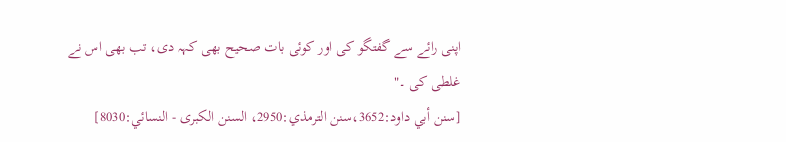اپنی رائے سے گفتگو کی اور کوئی بات صحیح بھی کہہ دی، تب بھی اس نے غلطی کی ۔"
[سنن أبي داود:3652،سنن الترمذي:2950، السنن الكبرى - النسائي:8030]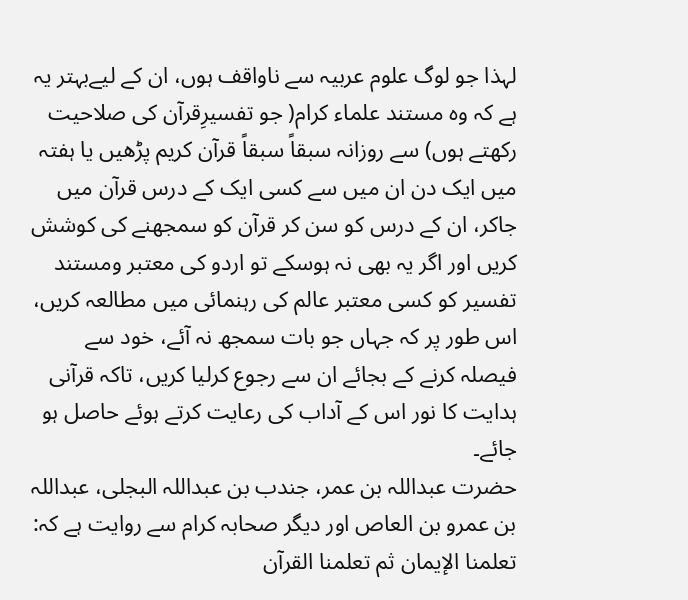لہذا جو لوگ علوم عربیہ سے ناواقف ہوں، ان کے لیےبہتر یہ ہے کہ وہ مستند علماء کرام( جو تفسیرِقرآن کی صلاحیت رکھتے ہوں) سے روزانہ سبقاً سبقاً قرآن کریم پڑھیں یا ہفتہ میں ایک دن ان میں سے کسی ایک کے درس قرآن میں جاکر، ان کے درس کو سن کر قرآن کو سمجھنے کی کوشش کریں اور اگر یہ بھی نہ ہوسکے تو اردو کی معتبر ومستند تفسیر کو کسی معتبر عالم کی رہنمائی میں مطالعہ کریں، اس طور پر کہ جہاں جو بات سمجھ نہ آئے، خود سے فیصلہ کرنے کے بجائے ان سے رجوع کرلیا کریں، تاکہ قرآنی ہدایت کا نور اس کے آداب کی رعایت کرتے ہوئے حاصل ہو جائے۔
حضرت عبداللہ بن عمر، جندب بن عبداللہ البجلی، عبداللہ بن عمرو بن العاص اور دیگر صحابہ کرام سے روایت ہے کہ:
تعلمنا الإيمان ثم تعلمنا القرآن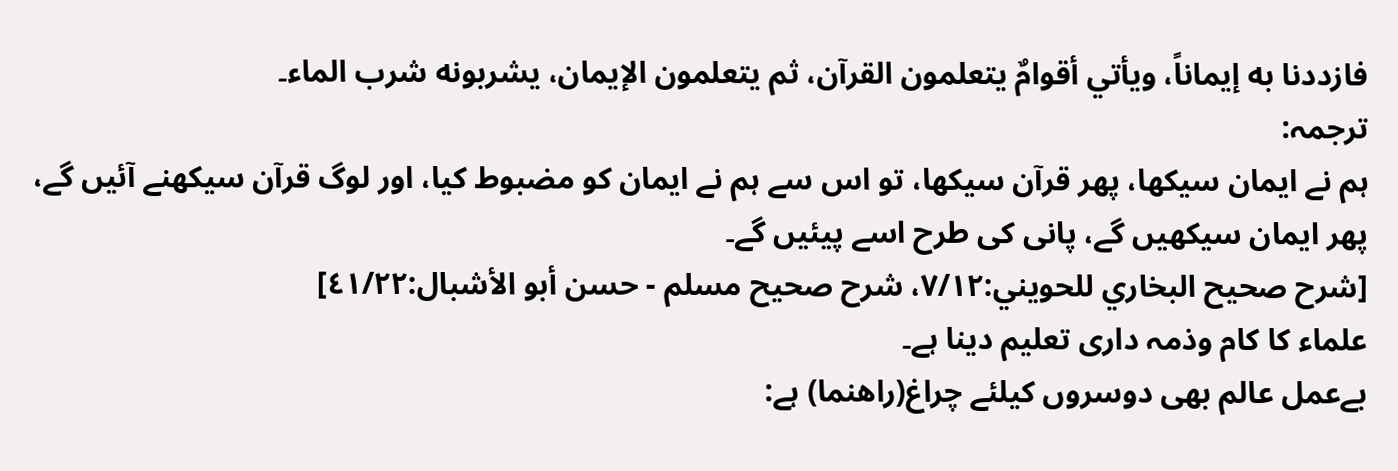فازددنا به إيماناً، ويأتي أقوامٌ يتعلمون القرآن، ثم يتعلمون الإيمان، يشربونه شرب الماء۔
ترجمہ:
ہم نے ایمان سیکھا، پھر قرآن سیکھا، تو اس سے ہم نے ایمان کو مضبوط کیا، اور لوگ قرآن سیکھنے آئیں گے، پھر ایمان سیکھیں گے، پانی کی طرح اسے پیئیں گے۔
[شرح صحيح البخاري للحويني:٧/١٢، شرح صحيح مسلم - حسن أبو الأشبال:٤١/٢٢]
علماء کا کام وذمہ داری تعلیم دینا ہے۔
بےعمل عالم بھی دوسروں کیلئے چراغ(راهنما) ہے: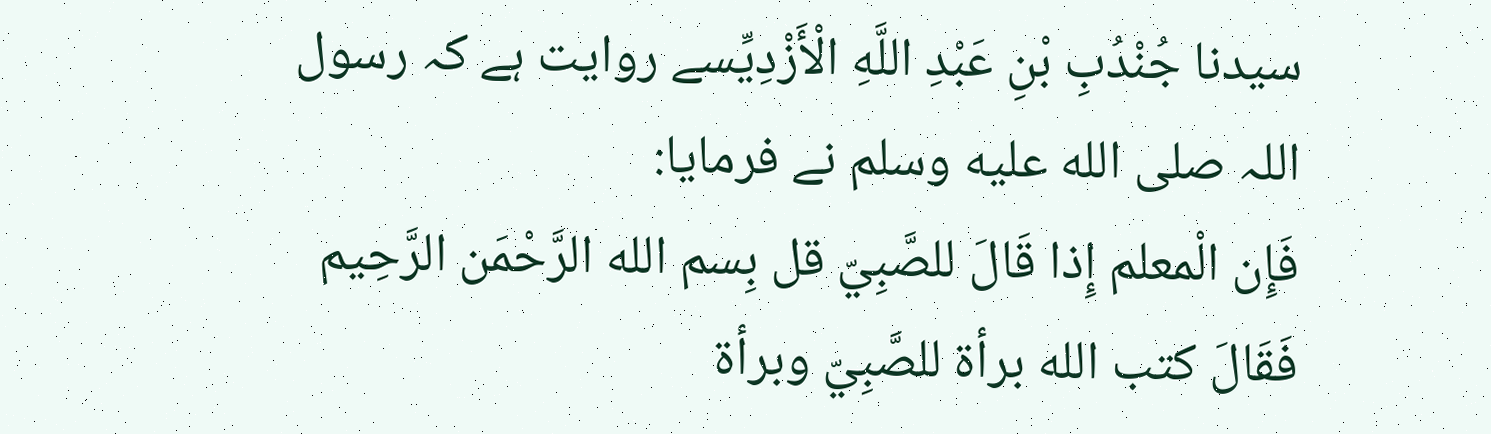سیدنا جُنْدُبِ بْنِ عَبْدِ اللَّهِ الْأَزْدِيِّسے روایت ہے کہ رسول اللہ صلى الله عليه وسلم نے فرمایا:
فَإِن الْمعلم إِذا قَالَ للصَّبِيّ قل بِسم الله الرَّحْمَن الرَّحِيم فَقَالَ كتب الله برأة للصَّبِيّ وبرأة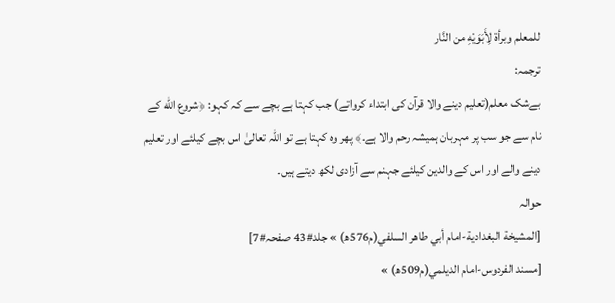للمعلم وبرأة لِأَبَوَيْهِ من النَّار
ترجمہ:
بےشک معلم(تعلیم دینے والا قرآن کی ابتداء کرواتے) جب کہتا ہے بچے سے کہ کہو: ﴿شروع الله کے نام سے جو سب پر مہربان ہمیشہ رحم والا ہے۔﴾ پھر وہ کہتا ہے تو اللہ تعالیٰ اس بچے کیلئے اور تعلیم دینے والے اور اس کے والدین کیلئے جہنم سے آزادی لکھ دیتے ہیں۔
حوالہ
[المشيخة البغدادية-امام أبي طاهر السلفي(م576ھ) » جلد#43 صفحہ#7]
[مسند الفردوس-امام الديلمي(م509ھ) »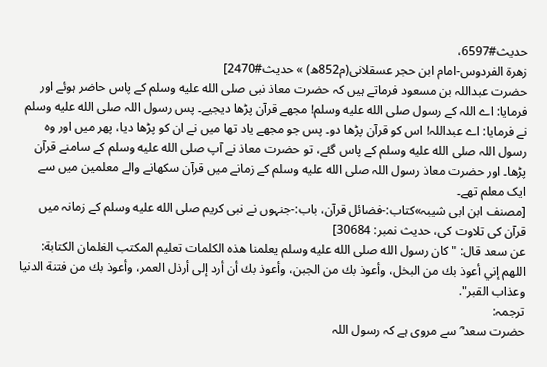حدیث#6597،
زھرۃ الفردوس-امام ابن حجر عسقلانی(م852ھ) » حدیث#2470]
حضرت عبداللہ بن مسعود فرماتے ہیں کہ حضرت معاذ نبی صلى الله عليه وسلم کے پاس حاضر ہوئے اور فرمایا: اے اللہ کے رسول صلى الله عليه وسلم! مجھے قرآن پڑھا دیجیے۔ پس رسول اللہ صلى الله عليه وسلم نے فرمایا: اے عبداللہ! اس کو قرآن پڑھا دو۔ پس جو مجھے یاد تھا میں نے ان کو پڑھا دیا، پھر میں اور وہ رسول اللہ صلى الله عليه وسلم کے پاس گئے، تو حضرت معاذ نے آپ صلى الله عليه وسلم کے سامنے قرآن پڑھا۔ اور حضرت معاذ رسول اللہ صلى الله عليه وسلم کے زمانے میں قرآن سکھانے والے معلمین میں سے ایک معلم تھے۔
[مصنف ابن ابی شیبہ»کتاب:-فضائل قرآن، باب:-جنہوں نے نبی کریم صلى الله عليه وسلم کے زمانہ میں قرآن کی تلاوت کی، حدیث نمبر: 30684]
عن سعد قال: "كان رسول الله صلى الله عليه وسلم يعلمنا هذه الكلمات تعليم المكتب الغلمان الكتابة: اللهم إني أعوذ بك من البخل، وأعوذ بك من الجبن، وأعوذ بك أن أرد إلى أرذل العمر، وأعوذ بك من فتنة الدنيا وعذاب القبر".
ترجمہ:
حضرت سعد ؓ سے مروی ہے کہ رسول اللہ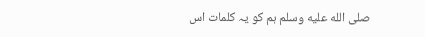صلى الله عليه وسلم ہم کو یہ کلمات اس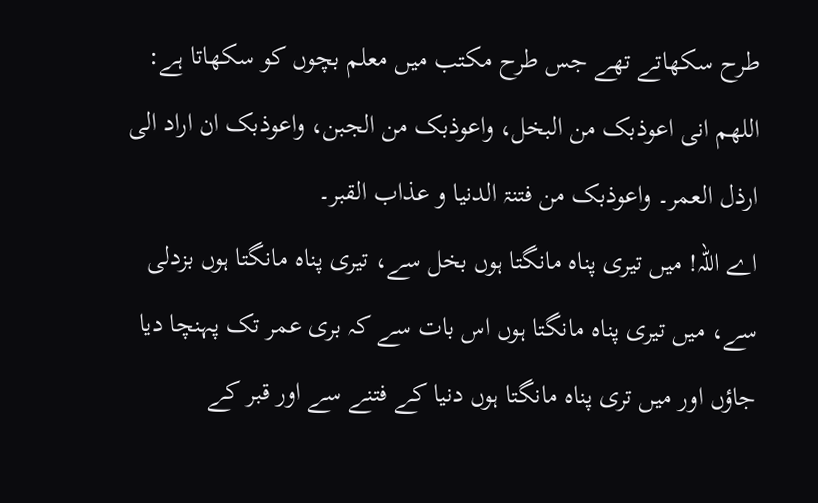طرح سکھاتے تھے جس طرح مکتب میں معلم بچوں کو سکھاتا ہے:
اللھم انی اعوذبک من البخل، واعوذبک من الجبن، واعوذبک ان اراد الی ارذل العمر۔ واعوذبک من فتنۃ الدنیا و عذاب القبر۔
اے اللہ! میں تیری پناہ مانگتا ہوں بخل سے، تیری پناہ مانگتا ہوں بزدلی سے، میں تیری پناہ مانگتا ہوں اس بات سے کہ بری عمر تک پہنچا دیا جاؤں اور میں تری پناہ مانگتا ہوں دنیا کے فتنے سے اور قبر کے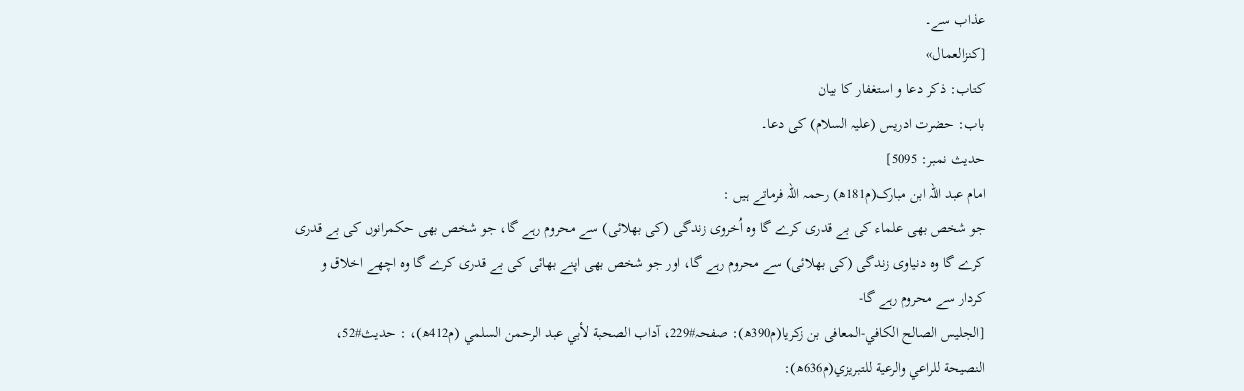عذاب سے۔
[کنزالعمال»
کتاب: ذکر دعا و استغفار کا بیان
باب: حضرت ادریس (علیہ السلام) کی دعا۔
حدیث نمبر: 5095]
امام عبد اللہ ابن مبارک(م181ھ) رحمہ اللہ فرماتے ہیں :
جو شخص بھی علماء کی بے قدری کرے گا وہ اُخروی زندگی (کی بھلائی) سے محروم رہے گا، جو شخص بھی حکمرانوں کی بے قدری کرے گا وہ دنیاوی زندگی (کی بھلائی) سے محروم رہے گا، اور جو شخص بھی اپنے بھائی کی بے قدری کرے گا وہ اچھے اخلاق و کردار سے محروم رہے گا-
[الجليس الصالح الكافي-المعافى بن زكريا(م390ھ): صفحہ#229، آداب الصحبة لأبي عبد الرحمن السلمي (م412ھ)، : حدیث#52، النصيحة للراعي والرعية للتبريزي(م636ھ):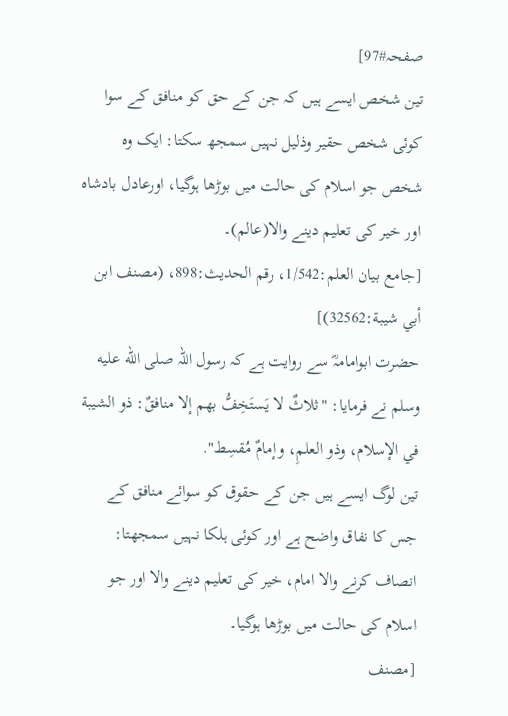صفحہ#97]
تین شخص ایسے ہیں کہ جن کے حق کو منافق کے سوا کوئی شخص حقیر وذلیل نہیں سمجھ سکتا: ایک وہ شخص جو اسلام کی حالت میں بوڑھا ہوگیا، اورعادل بادشاہ اور خیر کی تعلیم دینے والا(عالم)۔
[جامع بيان العلم:1/542، رقم الحدیث:898، (مصنف ابن أبي شيبة:32562)]
حضرت ابوامامہؓ سے روایت ہے کہ رسول اللہ صلى الله عليه وسلم نے فرمایا: "ثلاثٌ لا يَستَخِفُّ بهم إلا منافقٌ: ذو الشيبة في الإسلام، وذو العلمِ، وإمامٌ مُقسِط".
تین لوگ ایسے ہیں جن کے حقوق کو سوائے منافق کے جس کا نفاق واضح ہے اور کوئی ہلکا نہیں سمجھتا: انصاف کرنے والا امام، خیر کی تعلیم دینے والا اور جو اسلام کی حالت میں بوڑھا ہوگیا۔
[مصنف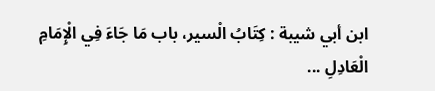ابن أبي شيبة : كِتَابُ الْسير، باب مَا جَاءَ فِي الْإِمَامِ الْعَادِلِ ...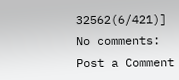32562(6/421)]
No comments:
Post a Comment